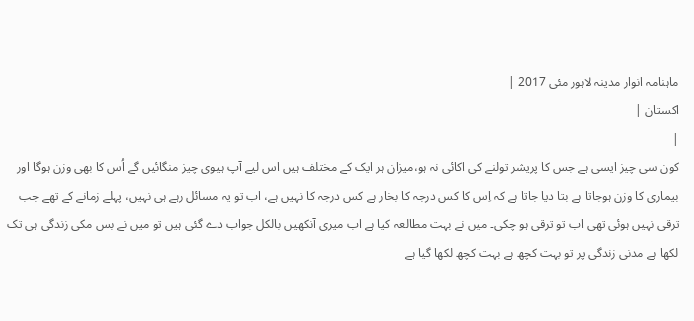ماہنامہ انوار مدینہ لاہور مئی 2017 |
اكستان |
|
کون سی چیز ایسی ہے جس کا پریشر تولنے کی اکائی نہ ہو،میزان ہر ایک کے مختلف ہیں اس لیے آپ ہیوی چیز منگائیں گے اُس کا بھی وزن ہوگا اور بیماری کا وزن ہوجاتا ہے بتا دیا جاتا ہے کہ اِس کا کس درجہ کا بخار ہے کس درجہ کا نہیں ہے، اب تو یہ مسائل رہے ہی نہیں، پہلے زمانے کے تھے جب ترقی نہیں ہوئی تھی اب تو ترقی ہو چکی۔ میں نے بہت مطالعہ کیا ہے اب میری آنکھیں بالکل جواب دے گئی ہیں تو میں نے بس مکی زندگی ہی تک لکھا ہے مدنی زندگی پر تو بہت کچھ ہے بہت کچھ لکھا گیا ہے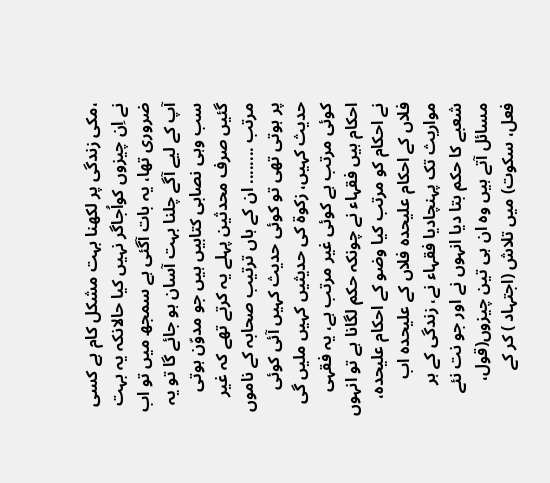،مکی زندگی پر لکھنا بہت مشکل کام ہے کسی نے اِن چیزوں کواُجاگر نہیں کیا حالانکہ یہ بہت ضروری تھا، یہ بات آگئی ہے سمجھ میں تو اب آپ کے لیے آگے چلنا بہت آسان ہو جائے گا تو یہ سب وہی نصابی کتابیں ہیں جو مدوّن ہوتی گئیں صرف محدثین پہلے یہ کرتے تھے کہ غیر مرتب ........ ان کے ہاں ترتیب صحابہ کے ناموں پر ہوتی تھی تو کوئی حدیث کہیں آئی کوئی حدیث کہیں، زکوة کی حدیثیں کہیں ملیں گی کوئی مرتب ہے کوئی غیر مرتب ہے، یہ فقہی احکام ہیں فقہاء نے چونکہ حکم لگانا ہے تو انہوں نے احکام کو مرتب کیا وضو کے احکام علیحدہ، فلاں کے احکام علیحدہ فلاں کے علیحدہ اب مواریث تک پہنچادیا فقہاء نے، زندگی کے ہر شعبے کا حکم بتا دیا انہوں نے اور جو نت نئے مسائل آتے ہیں وہ ان ہی تین چیزوں(قول، فعل، سکوت) میں تلاش (اجتہاد ) کر کے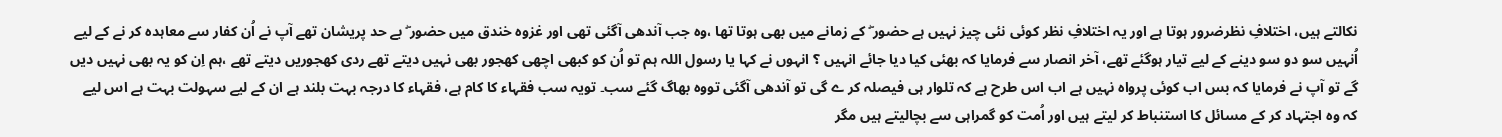نکالتے ہیں، اختلافِ نظرضرور ہوتا ہے اور یہ اختلافِ نظر کوئی نئی چیز نہیں ہے حضور ۖ کے زمانے میں بھی ہوتا تھا ،وہ جب آندھی آگئی تھی اور غزوہ خندق میں حضور ۖ بے حد پریشان تھے آپ نے اُن کفار سے معاہدہ کر نے کے لیے اُنہیں سو دو سو دینے کے لیے تیار ہوگئے تھے، آخر انصار سے فرمایا کہ بھئی کیا دیا جائے انہیں ؟ انہوں نے کہا یا رسول اللہ ہم تو اُن کو کبھی اچھی کھجور بھی نہیں دیتے تھے ردی کھجوریں دیتے تھے ،ہم اِن کو یہ بھی نہیں دیں گے تو آپ نے فرمایا کہ بس اب کوئی پرواہ نہیں ہے اب اس طرح ہے کہ تلوار ہی فیصلہ کر ے گی تو آندھی آگئی تووہ بھاگ گئے سب۔ تویہ سب فقہاء کا کام ہے، فقہاء کا درجہ بہت بلند ہے ان کے لیے سہولت بہت ہے اس لیے کہ وہ اجتہاد کر کے مسائل کا استنباط کر لیتے ہیں اور اُمت کو گمراہی سے بچالیتے ہیں مگر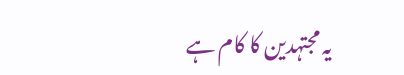یہ مجتہدین کا کام ہے